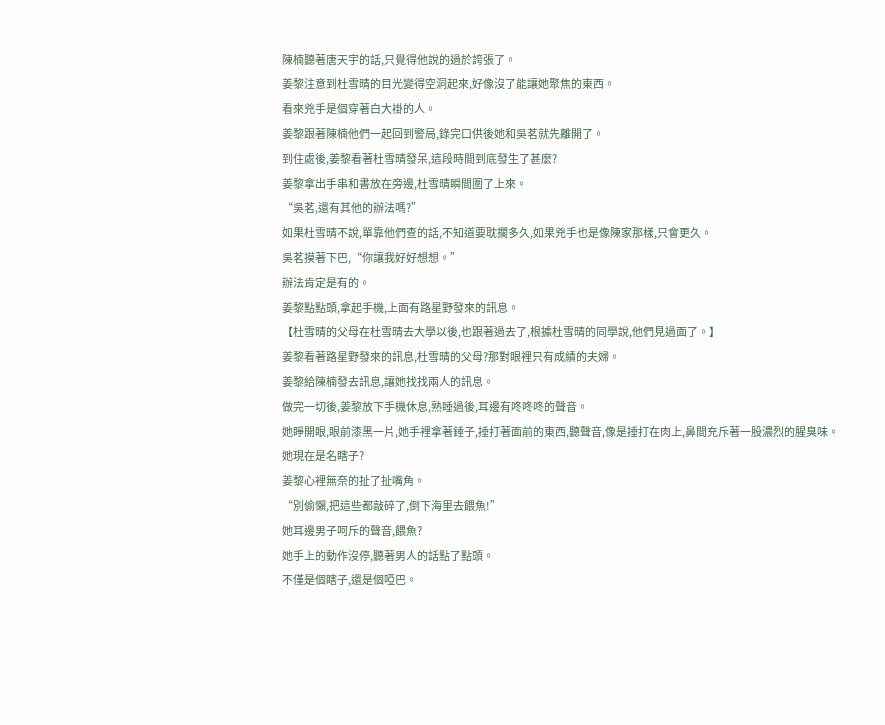陳楠聽著唐天宇的話,只覺得他說的過於誇張了。
姜黎注意到杜雪晴的目光變得空洞起來,好像沒了能讓她聚焦的東西。
看來兇手是個穿著白大褂的人。
姜黎跟著陳楠他們一起回到警局,錄完口供後她和吳茗就先離開了。
到住處後,姜黎看著杜雪晴發呆,這段時間到底發生了甚麼?
姜黎拿出手串和書放在旁邊,杜雪晴瞬間圍了上來。
“吳茗,還有其他的辦法嗎?”
如果杜雪晴不說,單靠他們查的話,不知道要耽擱多久,如果兇手也是像陳家那樣,只會更久。
吳茗摸著下巴,“你讓我好好想想。”
辦法肯定是有的。
姜黎點點頭,拿起手機,上面有路星野發來的訊息。
【杜雪晴的父母在杜雪晴去大學以後,也跟著過去了,根據杜雪晴的同學說,他們見過面了。】
姜黎看著路星野發來的訊息,杜雪晴的父母?那對眼裡只有成績的夫婦。
姜黎給陳楠發去訊息,讓她找找兩人的訊息。
做完一切後,姜黎放下手機休息,熟睡過後,耳邊有咚咚咚的聲音。
她睜開眼,眼前漆黑一片,她手裡拿著錘子,捶打著面前的東西,聽聲音,像是捶打在肉上,鼻間充斥著一股濃烈的腥臭味。
她現在是名瞎子?
姜黎心裡無奈的扯了扯嘴角。
“別偷懶,把這些都敲碎了,倒下海里去餵魚!”
她耳邊男子呵斥的聲音,餵魚?
她手上的動作沒停,聽著男人的話點了點頭。
不僅是個瞎子,還是個啞巴。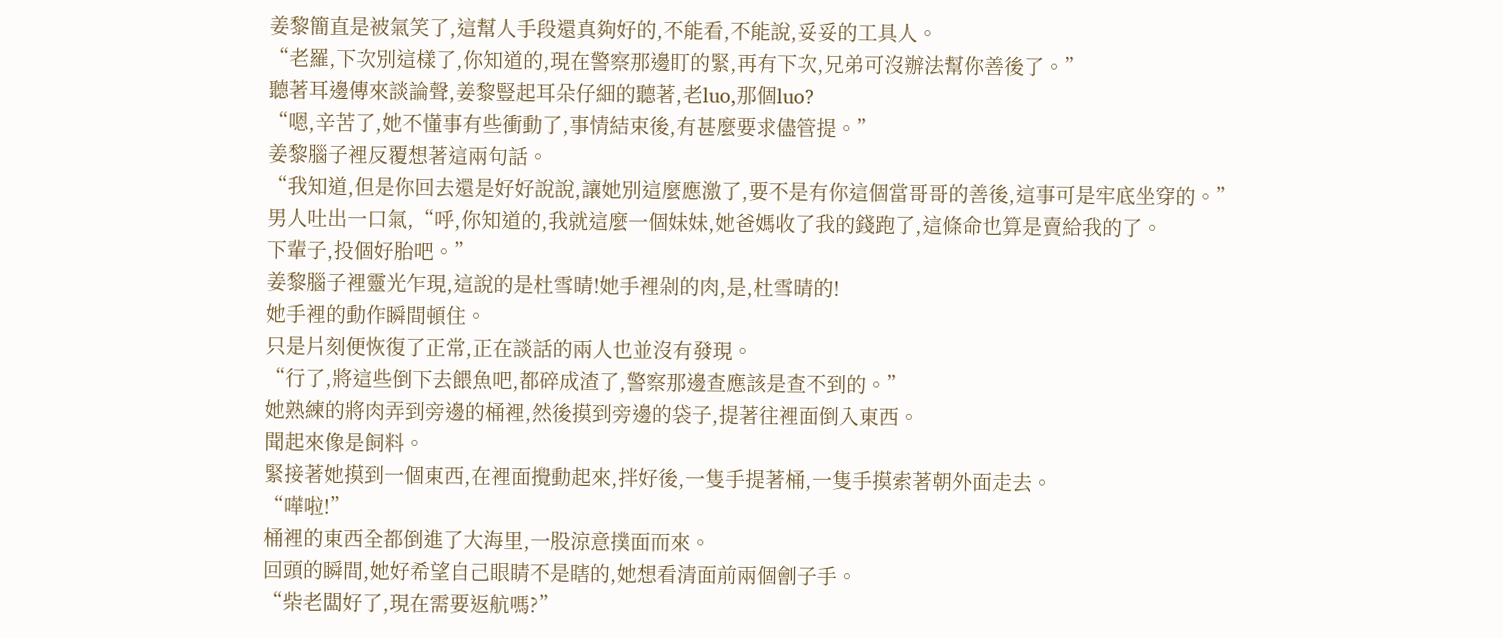姜黎簡直是被氣笑了,這幫人手段還真夠好的,不能看,不能說,妥妥的工具人。
“老羅,下次別這樣了,你知道的,現在警察那邊盯的緊,再有下次,兄弟可沒辦法幫你善後了。”
聽著耳邊傳來談論聲,姜黎豎起耳朵仔細的聽著,老luo,那個luo?
“嗯,辛苦了,她不懂事有些衝動了,事情結束後,有甚麼要求儘管提。”
姜黎腦子裡反覆想著這兩句話。
“我知道,但是你回去還是好好說說,讓她別這麼應激了,要不是有你這個當哥哥的善後,這事可是牢底坐穿的。”
男人吐出一口氣,“呼,你知道的,我就這麼一個妹妹,她爸媽收了我的錢跑了,這條命也算是賣給我的了。
下輩子,投個好胎吧。”
姜黎腦子裡靈光乍現,這說的是杜雪晴!她手裡剁的肉,是,杜雪晴的!
她手裡的動作瞬間頓住。
只是片刻便恢復了正常,正在談話的兩人也並沒有發現。
“行了,將這些倒下去餵魚吧,都碎成渣了,警察那邊查應該是查不到的。”
她熟練的將肉弄到旁邊的桶裡,然後摸到旁邊的袋子,提著往裡面倒入東西。
聞起來像是飼料。
緊接著她摸到一個東西,在裡面攪動起來,拌好後,一隻手提著桶,一隻手摸索著朝外面走去。
“嘩啦!”
桶裡的東西全都倒進了大海里,一股涼意撲面而來。
回頭的瞬間,她好希望自己眼睛不是瞎的,她想看清面前兩個劊子手。
“柴老闆好了,現在需要返航嗎?”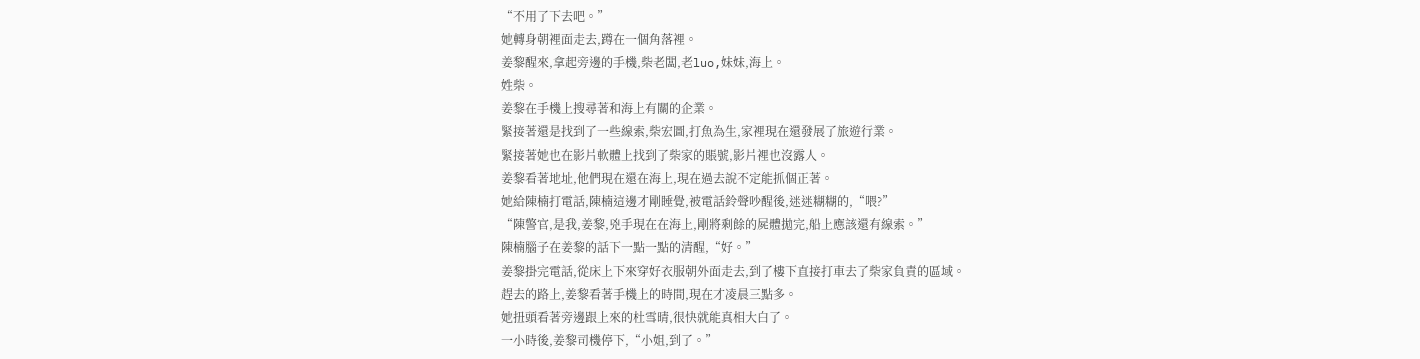“不用了下去吧。”
她轉身朝裡面走去,蹲在一個角落裡。
姜黎醒來,拿起旁邊的手機,柴老闆,老luo,妹妹,海上。
姓柴。
姜黎在手機上搜尋著和海上有關的企業。
緊接著還是找到了一些線索,柴宏圖,打魚為生,家裡現在還發展了旅遊行業。
緊接著她也在影片軟體上找到了柴家的賬號,影片裡也沒露人。
姜黎看著地址,他們現在還在海上,現在過去說不定能抓個正著。
她給陳楠打電話,陳楠這邊才剛睡覺,被電話鈴聲吵醒後,迷迷糊糊的,“喂?”
“陳警官,是我,姜黎,兇手現在在海上,剛將剩餘的屍體拋完,船上應該還有線索。”
陳楠腦子在姜黎的話下一點一點的清醒,“好。”
姜黎掛完電話,從床上下來穿好衣服朝外面走去,到了樓下直接打車去了柴家負責的區域。
趕去的路上,姜黎看著手機上的時間,現在才凌晨三點多。
她扭頭看著旁邊跟上來的杜雪晴,很快就能真相大白了。
一小時後,姜黎司機停下,“小姐,到了。”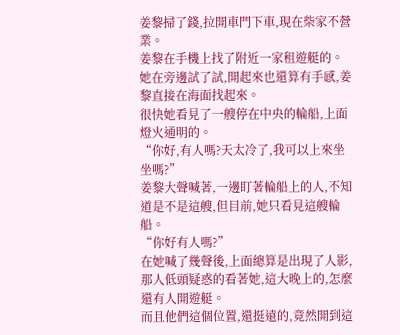姜黎掃了錢,拉開車門下車,現在柴家不營業。
姜黎在手機上找了附近一家租遊艇的。
她在旁邊試了試,開起來也還算有手感,姜黎直接在海面找起來。
很快她看見了一艘停在中央的輪船,上面燈火通明的。
“你好,有人嗎?天太冷了,我可以上來坐坐嗎?”
姜黎大聲喊著,一邊盯著輪船上的人,不知道是不是這艘,但目前,她只看見這艘輪船。
“你好有人嗎?”
在她喊了幾聲後,上面總算是出現了人影,那人低頭疑惑的看著她,這大晚上的,怎麼還有人開遊艇。
而且他們這個位置,還挺遠的,竟然開到這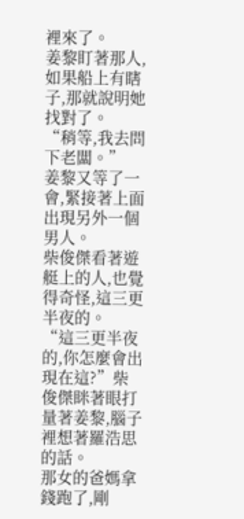裡來了。
姜黎盯著那人,如果船上有瞎子,那就說明她找對了。
“稍等,我去問下老闆。”
姜黎又等了一會,緊接著上面出現另外一個男人。
柴俊傑看著遊艇上的人,也覺得奇怪,這三更半夜的。
“這三更半夜的,你怎麼會出現在這?”柴俊傑眯著眼打量著姜黎,腦子裡想著羅浩思的話。
那女的爸媽拿錢跑了,剛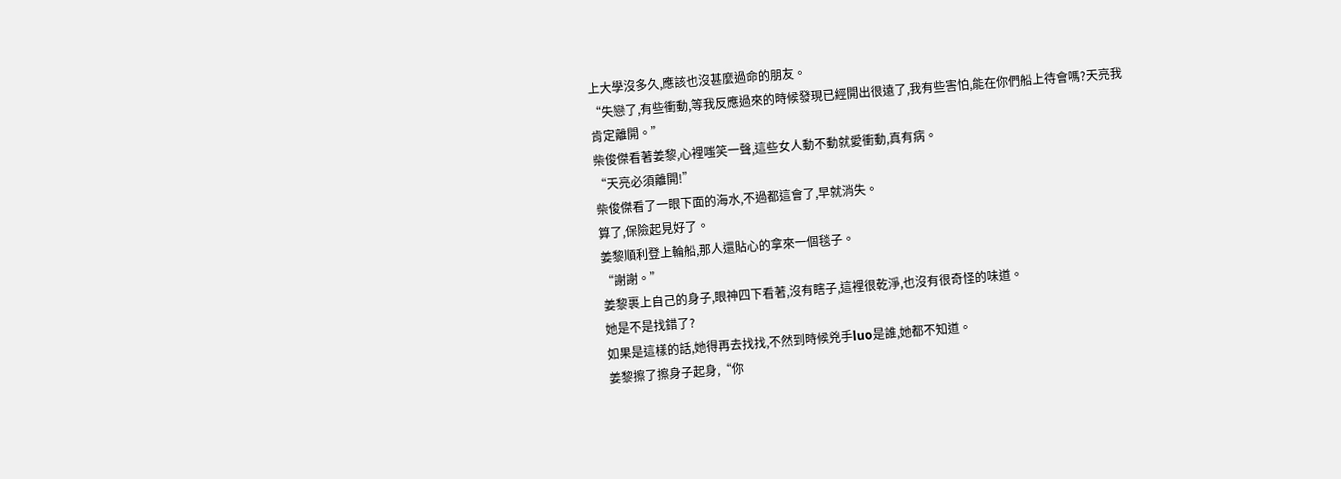上大學沒多久,應該也沒甚麼過命的朋友。
“失戀了,有些衝動,等我反應過來的時候發現已經開出很遠了,我有些害怕,能在你們船上待會嗎?天亮我肯定離開。”
柴俊傑看著姜黎,心裡嗤笑一聲,這些女人動不動就愛衝動,真有病。
“天亮必須離開!”
柴俊傑看了一眼下面的海水,不過都這會了,早就消失。
算了,保險起見好了。
姜黎順利登上輪船,那人還貼心的拿來一個毯子。
“謝謝。”
姜黎裹上自己的身子,眼神四下看著,沒有瞎子,這裡很乾淨,也沒有很奇怪的味道。
她是不是找錯了?
如果是這樣的話,她得再去找找,不然到時候兇手luo是誰,她都不知道。
姜黎擦了擦身子起身,“你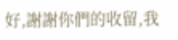好,謝謝你們的收留,我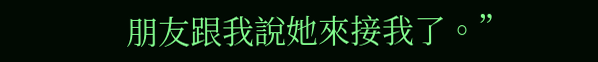朋友跟我說她來接我了。”